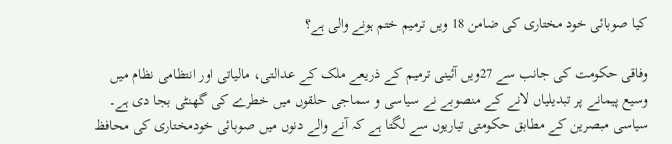کیا صوبائی خود مختاری کی ضامن 18 ویں ترمیم ختم ہونے والی ہے؟

وفاقی حکومت کی جانب سے 27ویں آئینی ترمیم کے ذریعے ملک کے عدالتی، مالیاتی اور انتظامی نظام میں وسیع پیمانے پر تبدیلیاں لانے کے منصوبے نے سیاسی و سماجی حلقوں میں خطرے کی گھنٹی بجا دی ہے۔ سیاسی مبصرین کے مطابق حکومتی تیاریوں سے لگتا ہے کہ آنے والے دنوں میں صوبائی خودمختاری کی محافظ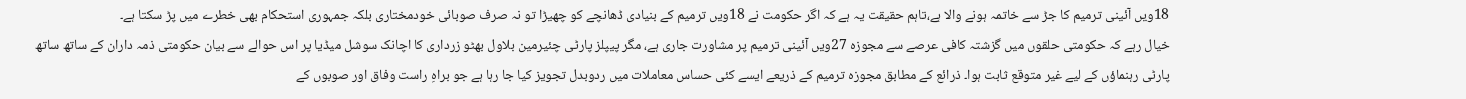18ویں آئینی ترمیم کا جڑ سے خاتمہ ہونے والا ہے،تاہم حقیقت یہ ہے کہ اگر حکومت نے 18ویں ترمیم کے بنیادی ڈھانچے کو چھیڑا تو نہ صرف صوبائی خودمختاری بلکہ جمہوری استحکام بھی خطرے میں پڑ سکتا ہے۔
خیال رہے کہ حکومتی حلقوں میں گزشتہ کافی عرصے سے مجوزہ 27ویں آئینی ترمیم پر مشاورت جاری ہے، مگر پیپلز پارٹی چئیرمین بلاول بھٹو زرداری کا اچانک سوشل میڈیا پر اس حوالے سے بیان حکومتی ذمہ داران کے ساتھ ساتھ پارٹی رہنماؤں کے لیے غیر متوقع ثابت ہوا۔ ذرائع کے مطابق مجوزہ ترمیم کے ذریعے ایسے کئی حساس معاملات میں ردوبدل تجویز کیا جا رہا ہے جو براہِ راست وفاق اور صوبوں کے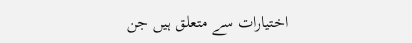اختیارات سے متعلق ہیں جن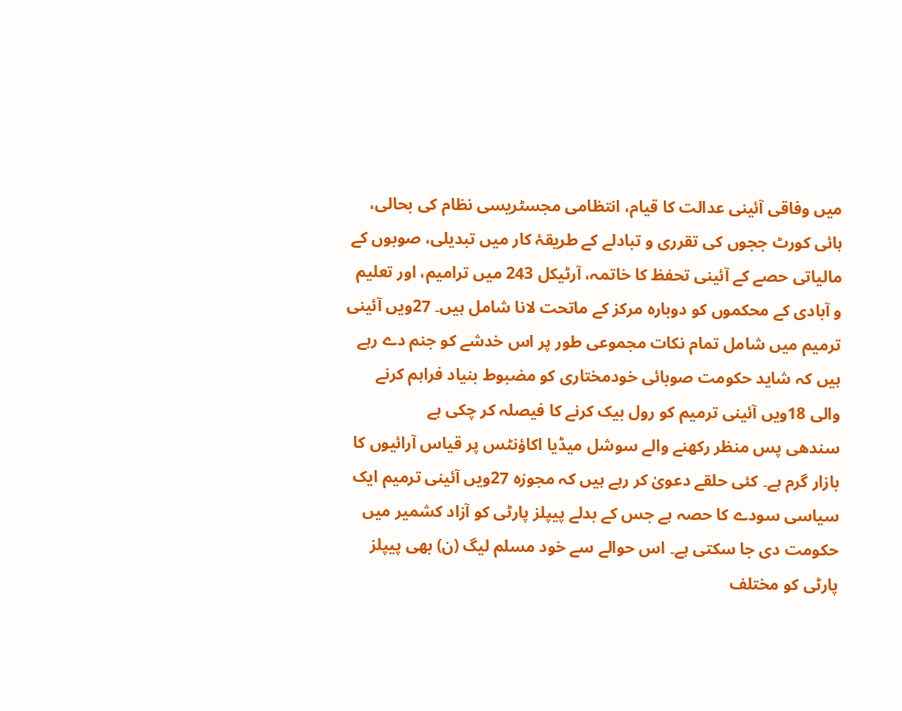میں وفاقی آئینی عدالت کا قیام، انتظامی مجسٹریسی نظام کی بحالی، ہائی کورٹ ججوں کی تقرری و تبادلے کے طریقۂ کار میں تبدیلی، صوبوں کے مالیاتی حصے کے آئینی تحفظ کا خاتمہ، آرٹیکل 243 میں ترامیم، اور تعلیم و آبادی کے محکموں کو دوبارہ مرکز کے ماتحت لانا شامل ہیں۔ 27ویں آئینی ترمیم میں شامل تمام نکات مجموعی طور پر اس خدشے کو جنم دے رہے ہیں کہ شاید حکومت صوبائی خودمختاری کو مضبوط بنیاد فراہم کرنے والی 18ویں آئینی ترمیم کو رول بیک کرنے کا فیصلہ کر چکی ہے
سندھی پس منظر رکھنے والے سوشل میڈیا اکاؤنٹس پر قیاس آرائیوں کا بازار گرم ہے۔ کئی حلقے دعویٰ کر رہے ہیں کہ مجوزہ 27ویں آئینی ترمیم ایک سیاسی سودے کا حصہ ہے جس کے بدلے پیپلز پارٹی کو آزاد کشمیر میں حکومت دی جا سکتی ہے۔ اس حوالے سے خود مسلم لیگ (ن) بھی پیپلز پارٹی کو مختلف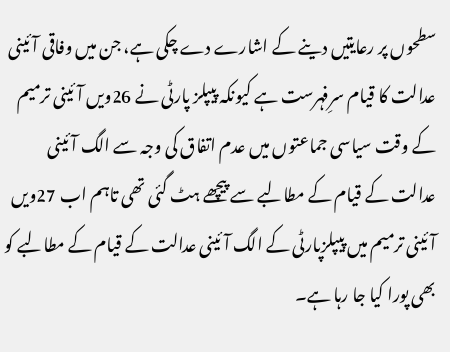سطحوں پر رعایتیں دینے کے اشارے دے چکی ہے، جن میں وفاقی آئینی عدالت کا قیام سرِفہرست ہے کیونکہ پیپلز پارٹی نے 26ویں آئینی ترمیم کے وقت سیاسی جماعتوں میں عدم اتفاق کی وجہ سے الگ آئینی عدالت کے قیام کے مطالبے سے پیچھے ہٹ گئی تھی تاہم اب 27ویں آئینی ترمیم میں پیپلزپارٹی کے الگ آئینی عدالت کے قیام کے مطالبے کو بھی پورا کیا جا رہا ہے۔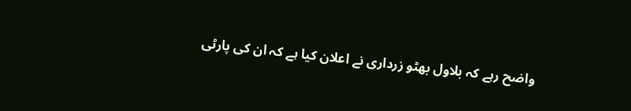واضح رہے کہ بلاول بھٹو زرداری نے اعلان کیا ہے کہ ان کی پارٹی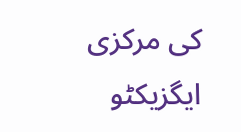کی مرکزی ایگزیکٹو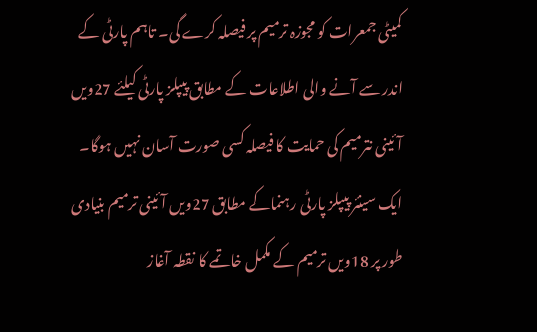کمیٹی جمعرات کو مجوزہ ترمیم پر فیصلہ کرے گی۔ تاہم پارٹی کے اندر سے آنے والی اطلاعات کے مطابق پیپلز پارٹی کیلئے 27ویں آئینی نترمیم کی حمایت کا فیصلہ کسی صورت آسان نہیں ہوگا۔ ایک سینئر پیپلز پارٹی رہنماکے مطابق 27ویں آئینی ترمیم بنیادی طور پر 18ویں ترمیم کے مکمل خاتمے کا نقطہ آغاز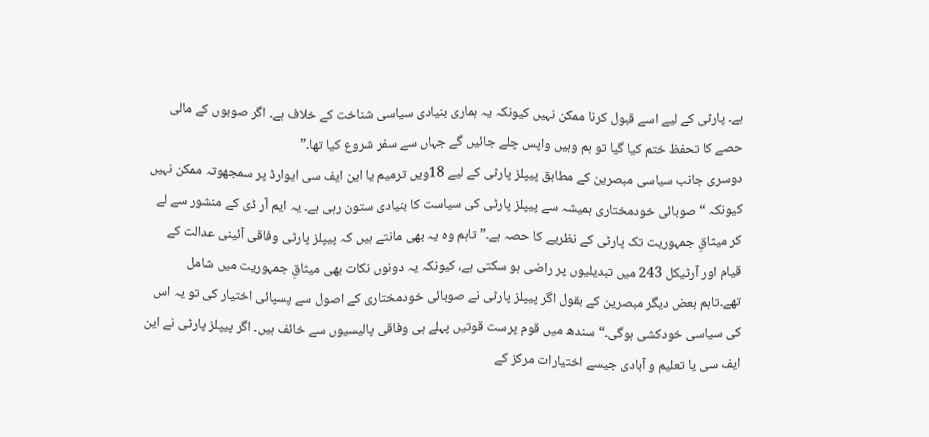ہے۔ پارٹی کے لیے اسے قبول کرنا ممکن نہیں کیونکہ یہ ہماری بنیادی سیاسی شناخت کے خلاف ہے۔ اگر صوبوں کے مالی حصے کا تحفظ ختم کیا گیا تو ہم وہیں واپس چلے جائیں گے جہاں سے سفر شروع کیا تھا۔”
دوسری جانب سیاسی مبصرین کے مطابق پیپلز پارٹی کے لیے 18ویں ترمیم یا این ایف سی ایوارڈ پر سمجھوتہ ممکن نہیں کیونکہ “صوبائی خودمختاری ہمیشہ سے پیپلز پارٹی کی سیاست کا بنیادی ستون رہی ہے۔ یہ ایم آر ڈی کے منشور سے لے کر میثاقِ جمہوریت تک پارٹی کے نظریے کا حصہ ہے۔”تاہم وہ یہ بھی مانتے ہیں کہ پیپلز پارٹی وفاقی آئینی عدالت کے قیام اور آرٹیکل 243 میں تبدیلیوں پر راضی ہو سکتی ہے، کیونکہ یہ دونوں نکات بھی میثاقِ جمہوریت میں شامل تھے۔تاہم بعض دیگر مبصرین کے بقول اگر پیپلز پارٹی نے صوبائی خودمختاری کے اصول سے پسپائی اختیار کی تو یہ اس کی سیاسی خودکشی ہوگی۔“سندھ میں قوم پرست قوتیں پہلے ہی وفاقی پالیسیوں سے خائف ہیں۔ اگر پیپلز پارٹی نے این ایف سی یا تعلیم و آبادی جیسے اختیارات مرکز کے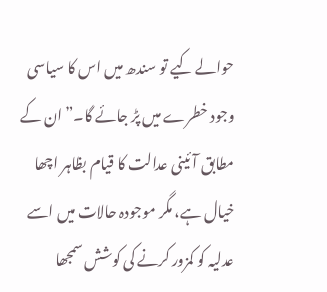حوالے کیے تو سندھ میں اس کا سیاسی وجود خطرے میں پڑ جائے گا۔”ان کے مطابق آئینی عدالت کا قیام بظاہر اچھا خیال ہے، مگر موجودہ حالات میں اسے عدلیہ کو کمزور کرنے کی کوشش سمجھا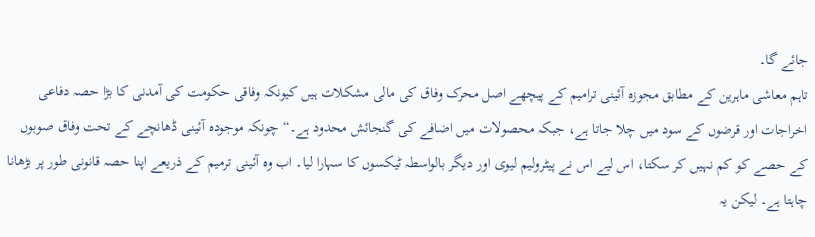جائے گا۔
تاہم معاشی ماہرین کے مطابق مجوزہ آئینی ترامیم کے پیچھے اصل محرک وفاق کی مالی مشکلات ہیں کیونکہ وفاقی حکومت کی آمدنی کا بڑا حصہ دفاعی اخراجات اور قرضوں کے سود میں چلا جاتا ہے، جبکہ محصولات میں اضافے کی گنجائش محدود ہے۔“چونکہ موجودہ آئینی ڈھانچے کے تحت وفاق صوبوں کے حصے کو کم نہیں کر سکتا، اس لیے اس نے پیٹرولیم لیوی اور دیگر بالواسطہ ٹیکسوں کا سہارا لیا۔ اب وہ آئینی ترمیم کے ذریعے اپنا حصہ قانونی طور پر بڑھانا چاہتا ہے۔ لیکن یہ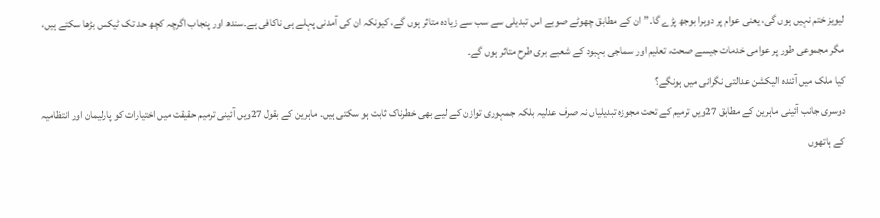لیویز ختم نہیں ہوں گی، یعنی عوام پر دوہرا بوجھ پڑے گا۔”ان کے مطابق چھوٹے صوبے اس تبدیلی سے سب سے زیادہ متاثر ہوں گے، کیونکہ ان کی آمدنی پہلے ہی ناکافی ہے۔سندھ اور پنجاب اگرچہ کچھ حد تک ٹیکس بڑھا سکتے ہیں، مگر مجموعی طور پر عوامی خدمات جیسے صحت، تعلیم اور سماجی بہبود کے شعبے بری طرح متاثر ہوں گے۔
کیا ملک میں آئندہ الیکشن عدالتی نگرانی میں ہونگے؟
دوسری جانب آئینی ماہرین کے مطابق 27ویں ترمیم کے تحت مجوزہ تبدیلیاں نہ صرف عدلیہ بلکہ جمہوری توازن کے لیے بھی خطرناک ثابت ہو سکتی ہیں۔ ماہرین کے بقول 27ویں آئینی ترمیم حقیقت میں اختیارات کو پارلیمان اور انتظامیہ کے ہاتھوں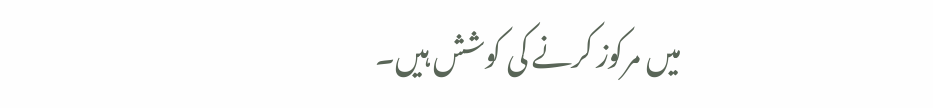میں مرکوز کرنے کی کوشش ہیں۔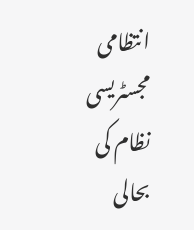انتظامی مجسٹریسی نظام کی بحالی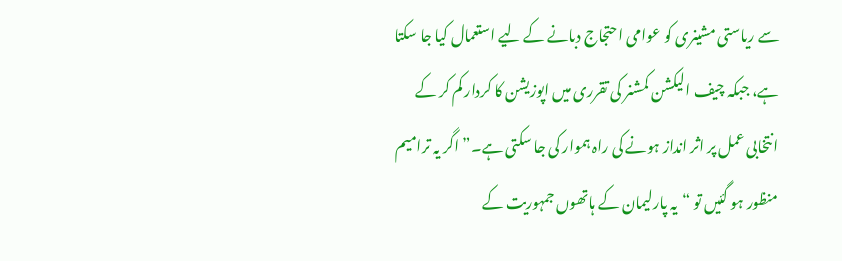سے ریاستی مشینری کو عوامی احتجاج دبانے کے لیے استعمال کیا جا سکتا ہے، جبکہ چیف الیکشن کمشنر کی تقرری میں اپوزیشن کا کردار کم کر کے انتخابی عمل پر اثر انداز ہونے کی راہ ہموار کی جا سکتی ہے۔” اگر یہ ترامیم منظور ہو گئیں تو “یہ پارلیمان کے ہاتھوں جمہوریت کے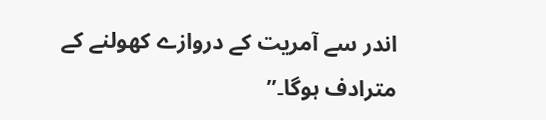اندر سے آمریت کے دروازے کھولنے کے مترادف ہوگا۔”